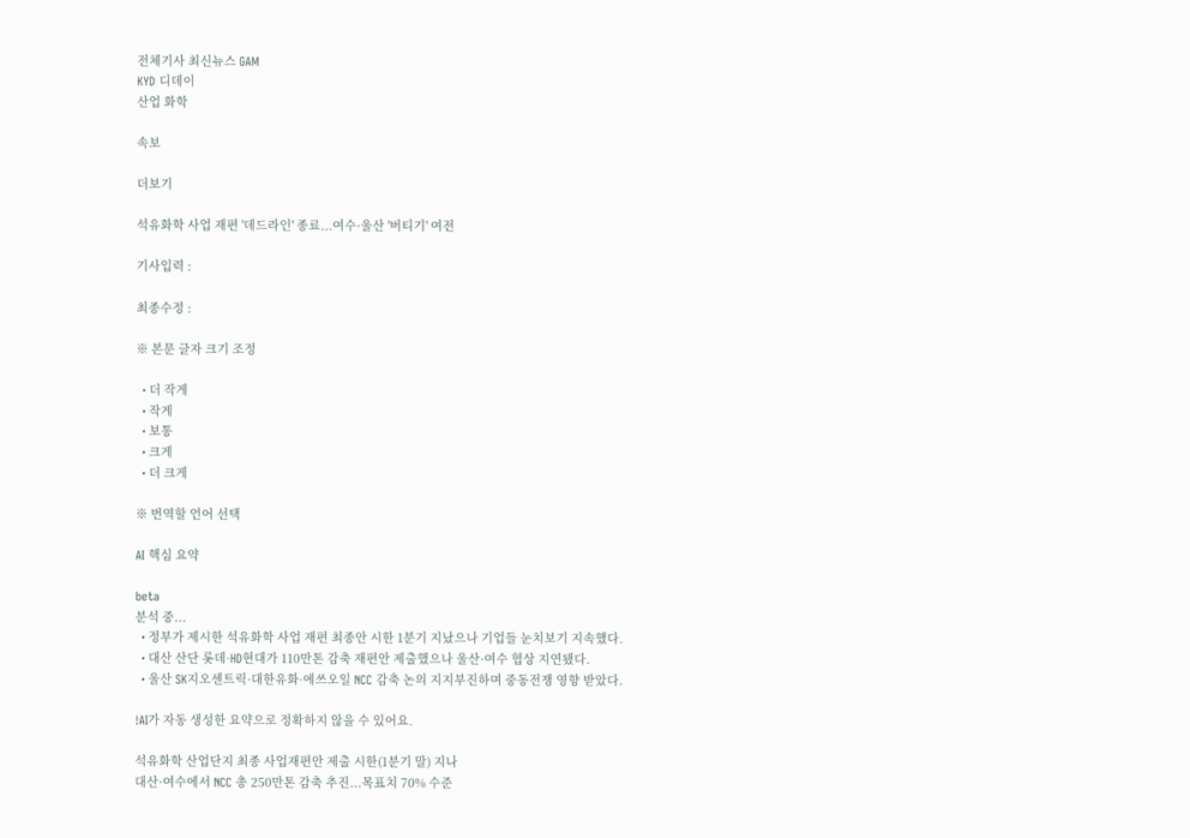전체기사 최신뉴스 GAM
KYD 디데이
산업 화학

속보

더보기

석유화학 사업 재편 '데드라인' 종료...여수·울산 '버티기' 여전

기사입력 :

최종수정 :

※ 본문 글자 크기 조정

  • 더 작게
  • 작게
  • 보통
  • 크게
  • 더 크게

※ 번역할 언어 선택

AI 핵심 요약

beta
분석 중...
  • 정부가 제시한 석유화학 사업 재편 최종안 시한 1분기 지났으나 기업들 눈치보기 지속했다.
  • 대산 산단 롯데·HD현대가 110만톤 감축 재편안 제출했으나 울산·여수 협상 지연됐다.
  • 울산 SK지오센트릭·대한유화·에쓰오일 NCC 감축 논의 지지부진하며 중동전쟁 영향 받았다.

!AI가 자동 생성한 요약으로 정확하지 않을 수 있어요.

석유화학 산업단지 최종 사업재편안 제출 시한(1분기 말) 지나
대산·여수에서 NCC 총 250만톤 감축 추진...목표치 70% 수준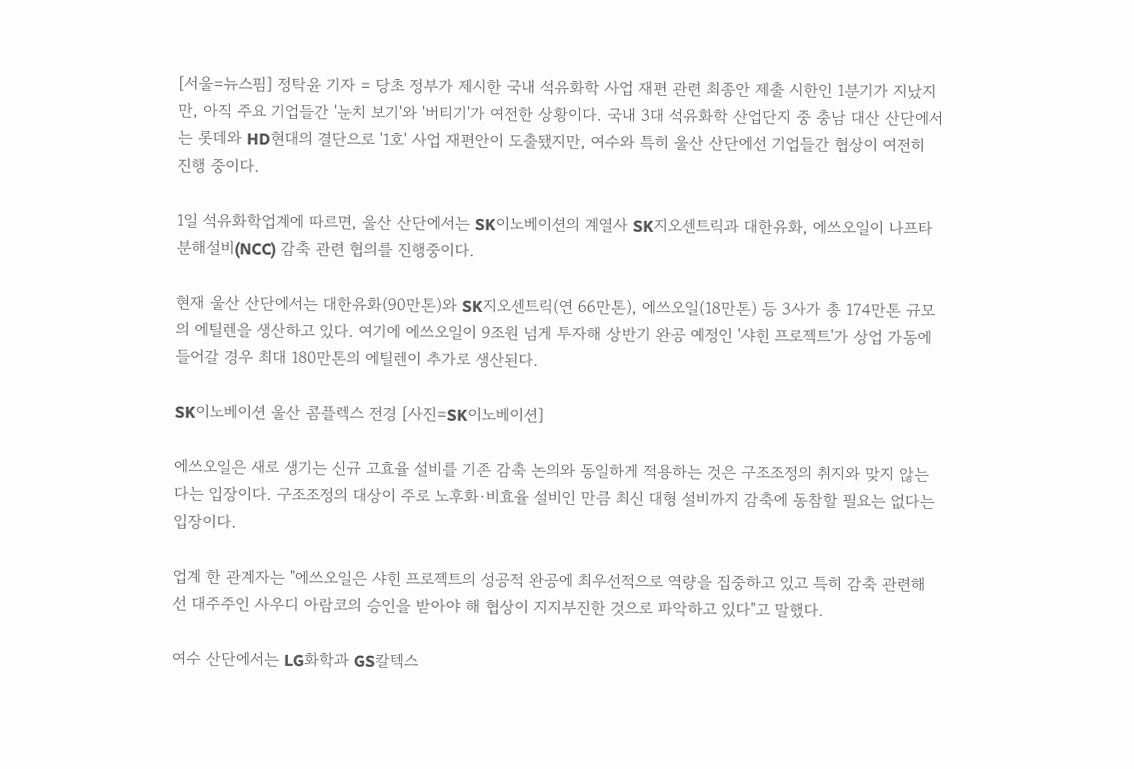[서울=뉴스핌] 정탁윤 기자 = 당초 정부가 제시한 국내 석유화학 사업 재편 관련 최종안 제출 시한인 1분기가 지났지만, 아직 주요 기업들간 '눈치 보기'와 '버티기'가 여전한 상황이다. 국내 3대 석유화학 산업단지 중 충남 대산 산단에서는 롯데와 HD현대의 결단으로 '1호' 사업 재편안이 도출됐지만, 여수와 특히 울산 산단에선 기업들간 협상이 여전히 진행 중이다.

1일 석유화학업계에 따르면, 울산 산단에서는 SK이노베이션의 계열사 SK지오센트릭과 대한유화, 에쓰오일이 나프타 분해설비(NCC) 감축 관련 협의를 진행중이다.

현재 울산 산단에서는 대한유화(90만톤)와 SK지오센트릭(연 66만톤), 에쓰오일(18만톤) 등 3사가 총 174만톤 규모의 에틸렌을 생산하고 있다. 여기에 에쓰오일이 9조원 넘게 투자해 상반기 완공 예정인 '샤힌 프로젝트'가 상업 가동에 들어갈 경우 최대 180만톤의 에틸렌이 추가로 생산된다.

SK이노베이션 울산 콤플렉스 전경 [사진=SK이노베이션]

에쓰오일은 새로 생기는 신규 고효율 설비를 기존 감축 논의와 동일하게 적용하는 것은 구조조정의 취지와 맞지 않는다는 입장이다. 구조조정의 대상이 주로 노후화·비효율 설비인 만큼 최신 대형 설비까지 감축에 동참할 필요는 없다는 입장이다.

업계 한 관계자는 "에쓰오일은 샤힌 프로젝트의 성공적 완공에 최우선적으로 역량을 집중하고 있고 특히 감축 관련해선 대주주인 사우디 아람코의 승인을 받아야 해 협상이 지지부진한 것으로 파악하고 있다"고 말했다.

여수 산단에서는 LG화학과 GS칼텍스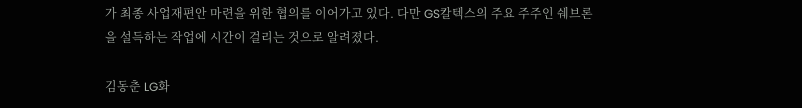가 최종 사업재편안 마련을 위한 협의를 이어가고 있다. 다만 GS칼텍스의 주요 주주인 쉐브론을 설득하는 작업에 시간이 걸리는 것으로 알려졌다.

김동춘 LG화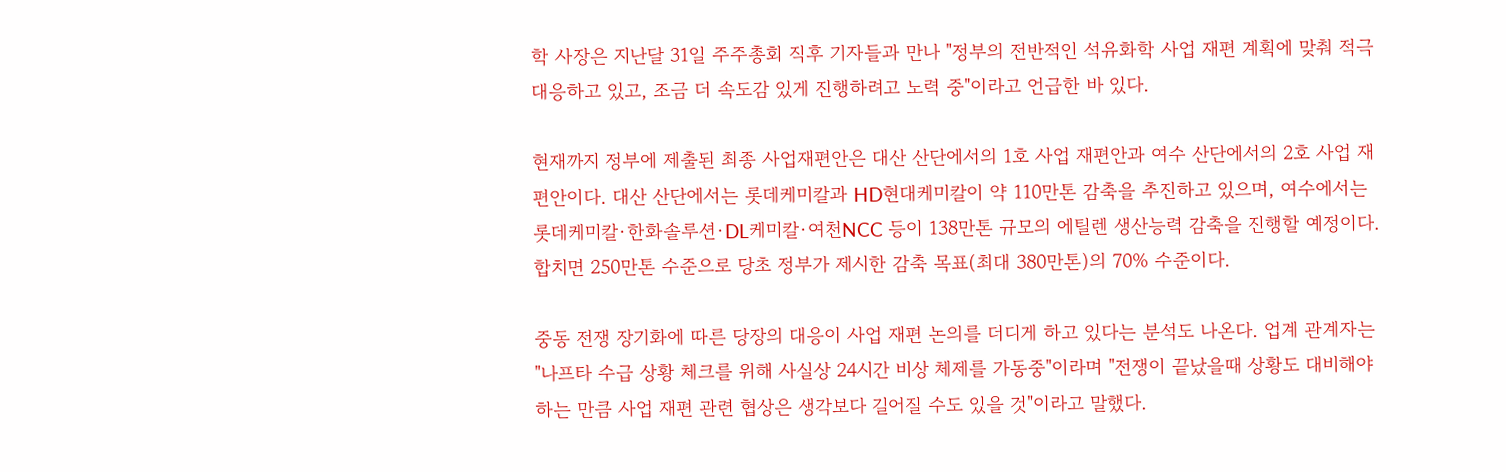학 사장은 지난달 31일 주주총회 직후 기자들과 만나 "정부의 전반적인 석유화학 사업 재편 계획에 맞춰 적극 대응하고 있고, 조금 더 속도감 있게 진행하려고 노력 중"이라고 언급한 바 있다.

현재까지 정부에 제출된 최종 사업재편안은 대산 산단에서의 1호 사업 재편안과 여수 산단에서의 2호 사업 재편안이다. 대산 산단에서는 롯데케미칼과 HD현대케미칼이 약 110만톤 감축을 추진하고 있으며, 여수에서는 롯데케미칼·한화솔루션·DL케미칼·여천NCC 등이 138만톤 규모의 에틸렌 생산능력 감축을 진행할 예정이다. 합치면 250만톤 수준으로 당초 정부가 제시한 감축 목표(최대 380만톤)의 70% 수준이다.

중동 전쟁 장기화에 따른 당장의 대응이 사업 재편 논의를 더디게 하고 있다는 분석도 나온다. 업계 관계자는 "나프타 수급 상황 체크를 위해 사실상 24시간 비상 체제를 가동중"이라며 "전쟁이 끝났을때 상황도 대비해야 하는 만큼 사업 재편 관련 협상은 생각보다 길어질 수도 있을 것"이라고 말했다.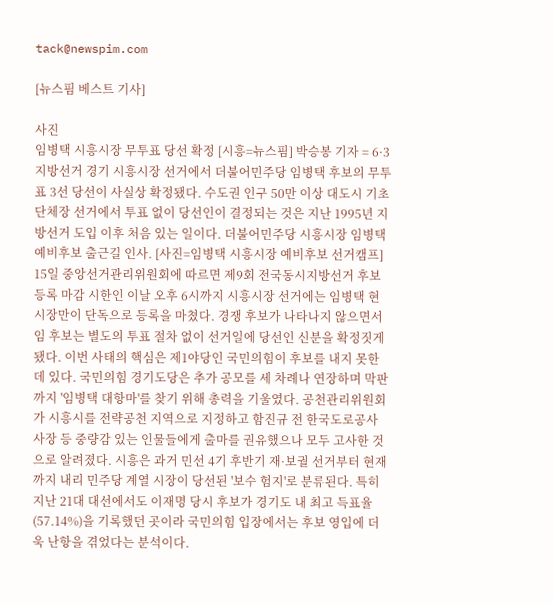tack@newspim.com

[뉴스핌 베스트 기사]

사진
임병택 시흥시장 무투표 당선 확정 [시흥=뉴스핌] 박승봉 기자 = 6·3 지방선거 경기 시흥시장 선거에서 더불어민주당 임병택 후보의 무투표 3선 당선이 사실상 확정됐다. 수도권 인구 50만 이상 대도시 기초단체장 선거에서 투표 없이 당선인이 결정되는 것은 지난 1995년 지방선거 도입 이후 처음 있는 일이다. 더불어민주당 시흥시장 임병택 예비후보 출근길 인사. [사진=임병택 시흥시장 예비후보 선거캠프] 15일 중앙선거관리위원회에 따르면 제9회 전국동시지방선거 후보 등록 마감 시한인 이날 오후 6시까지 시흥시장 선거에는 임병택 현 시장만이 단독으로 등록을 마쳤다. 경쟁 후보가 나타나지 않으면서 임 후보는 별도의 투표 절차 없이 선거일에 당선인 신분을 확정짓게 됐다. 이번 사태의 핵심은 제1야당인 국민의힘이 후보를 내지 못한 데 있다. 국민의힘 경기도당은 추가 공모를 세 차례나 연장하며 막판까지 '임병택 대항마'를 찾기 위해 총력을 기울였다. 공천관리위원회가 시흥시를 전략공천 지역으로 지정하고 함진규 전 한국도로공사 사장 등 중량감 있는 인물들에게 출마를 권유했으나 모두 고사한 것으로 알려졌다. 시흥은 과거 민선 4기 후반기 재·보궐 선거부터 현재까지 내리 민주당 계열 시장이 당선된 '보수 험지'로 분류된다. 특히 지난 21대 대선에서도 이재명 당시 후보가 경기도 내 최고 득표율(57.14%)을 기록했던 곳이라 국민의힘 입장에서는 후보 영입에 더욱 난항을 겪었다는 분석이다.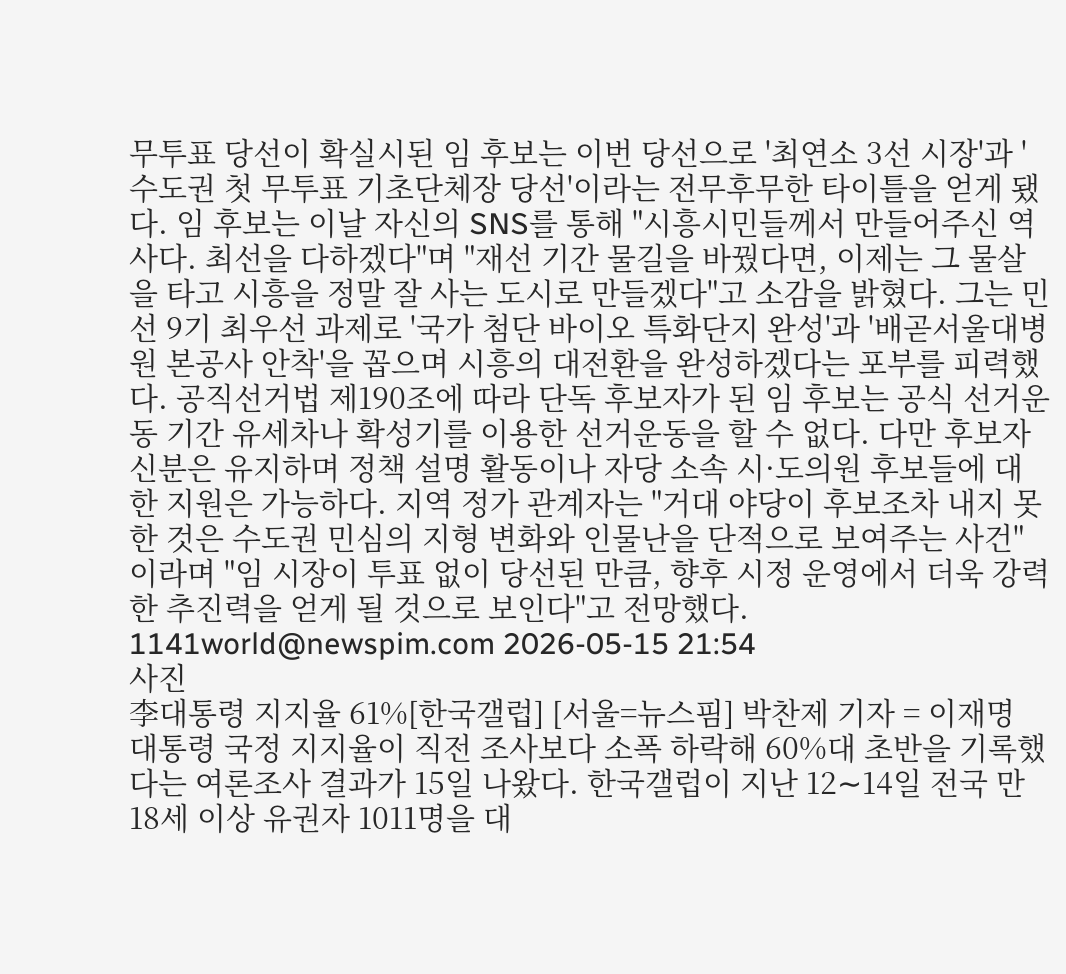무투표 당선이 확실시된 임 후보는 이번 당선으로 '최연소 3선 시장'과 '수도권 첫 무투표 기초단체장 당선'이라는 전무후무한 타이틀을 얻게 됐다. 임 후보는 이날 자신의 SNS를 통해 "시흥시민들께서 만들어주신 역사다. 최선을 다하겠다"며 "재선 기간 물길을 바꿨다면, 이제는 그 물살을 타고 시흥을 정말 잘 사는 도시로 만들겠다"고 소감을 밝혔다. 그는 민선 9기 최우선 과제로 '국가 첨단 바이오 특화단지 완성'과 '배곧서울대병원 본공사 안착'을 꼽으며 시흥의 대전환을 완성하겠다는 포부를 피력했다. 공직선거법 제190조에 따라 단독 후보자가 된 임 후보는 공식 선거운동 기간 유세차나 확성기를 이용한 선거운동을 할 수 없다. 다만 후보자 신분은 유지하며 정책 설명 활동이나 자당 소속 시·도의원 후보들에 대한 지원은 가능하다. 지역 정가 관계자는 "거대 야당이 후보조차 내지 못한 것은 수도권 민심의 지형 변화와 인물난을 단적으로 보여주는 사건"이라며 "임 시장이 투표 없이 당선된 만큼, 향후 시정 운영에서 더욱 강력한 추진력을 얻게 될 것으로 보인다"고 전망했다. 1141world@newspim.com 2026-05-15 21:54
사진
李대통령 지지율 61%[한국갤럽] [서울=뉴스핌] 박찬제 기자 = 이재명 대통령 국정 지지율이 직전 조사보다 소폭 하락해 60%대 초반을 기록했다는 여론조사 결과가 15일 나왔다. 한국갤럽이 지난 12∼14일 전국 만 18세 이상 유권자 1011명을 대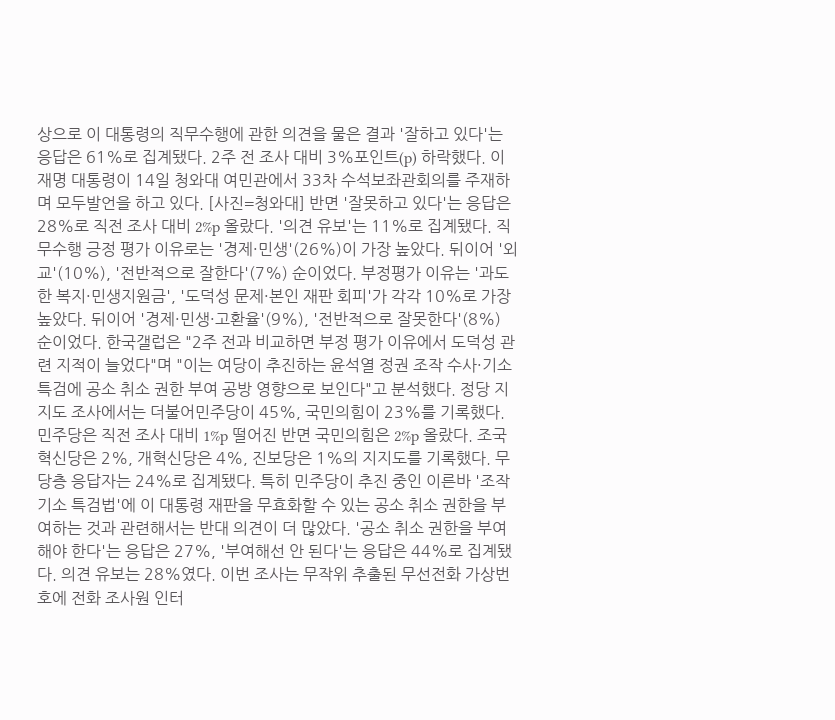상으로 이 대통령의 직무수행에 관한 의견을 물은 결과 '잘하고 있다'는 응답은 61%로 집계됐다. 2주 전 조사 대비 3%포인트(p) 하락했다. 이재명 대통령이 14일 청와대 여민관에서 33차 수석보좌관회의를 주재하며 모두발언을 하고 있다. [사진=청와대] 반면 '잘못하고 있다'는 응답은 28%로 직전 조사 대비 2%p 올랐다. '의견 유보'는 11%로 집계됐다. 직무수행 긍정 평가 이유로는 '경제·민생'(26%)이 가장 높았다. 뒤이어 '외교'(10%), '전반적으로 잘한다'(7%) 순이었다. 부정평가 이유는 '과도한 복지·민생지원금', '도덕성 문제·본인 재판 회피'가 각각 10%로 가장 높았다. 뒤이어 '경제·민생·고환율'(9%), '전반적으로 잘못한다'(8%) 순이었다. 한국갤럽은 "2주 전과 비교하면 부정 평가 이유에서 도덕성 관련 지적이 늘었다"며 "이는 여당이 추진하는 윤석열 정권 조작 수사·기소 특검에 공소 취소 권한 부여 공방 영향으로 보인다"고 분석했다. 정당 지지도 조사에서는 더불어민주당이 45%, 국민의힘이 23%를 기록했다. 민주당은 직전 조사 대비 1%p 떨어진 반면 국민의힘은 2%p 올랐다. 조국혁신당은 2%, 개혁신당은 4%, 진보당은 1%의 지지도를 기록했다. 무당층 응답자는 24%로 집계됐다. 특히 민주당이 추진 중인 이른바 '조작기소 특검법'에 이 대통령 재판을 무효화할 수 있는 공소 취소 권한을 부여하는 것과 관련해서는 반대 의견이 더 많았다. '공소 취소 권한을 부여해야 한다'는 응답은 27%, '부여해선 안 된다'는 응답은 44%로 집계됐다. 의견 유보는 28%였다. 이번 조사는 무작위 추출된 무선전화 가상번호에 전화 조사원 인터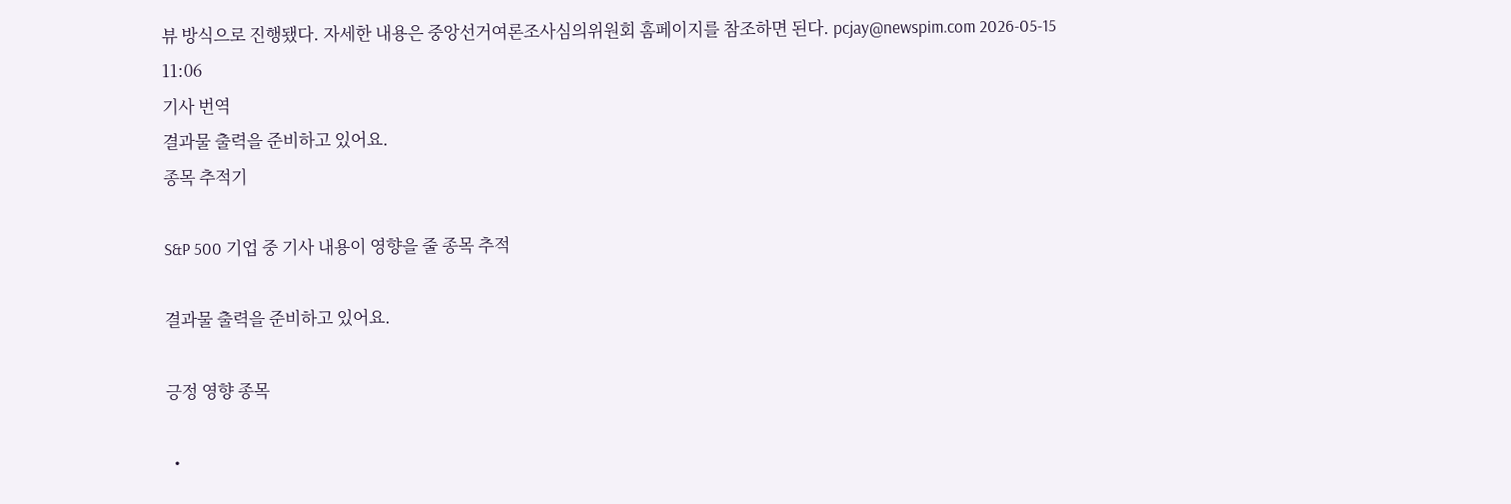뷰 방식으로 진행됐다. 자세한 내용은 중앙선거여론조사심의위원회 홈페이지를 참조하면 된다. pcjay@newspim.com 2026-05-15 11:06
기사 번역
결과물 출력을 준비하고 있어요.
종목 추적기

S&P 500 기업 중 기사 내용이 영향을 줄 종목 추적

결과물 출력을 준비하고 있어요.

긍정 영향 종목

  •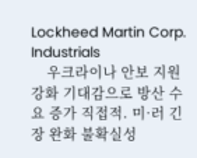Lockheed Martin Corp. Industrials
    우크라이나 안보 지원 강화 기대감으로 방산 수요 증가 직접적. 미·러 긴장 완화 불확실성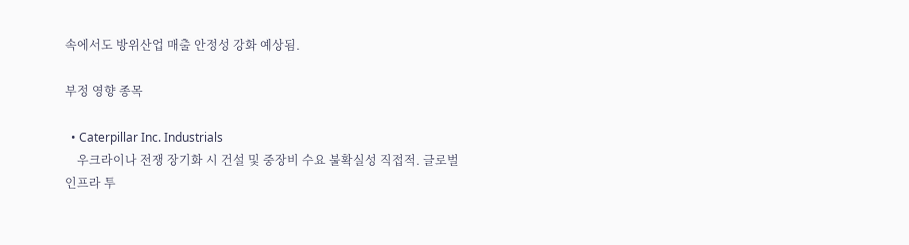속에서도 방위산업 매출 안정성 강화 예상됨.

부정 영향 종목

  • Caterpillar Inc. Industrials
    우크라이나 전쟁 장기화 시 건설 및 중장비 수요 불확실성 직접적. 글로벌 인프라 투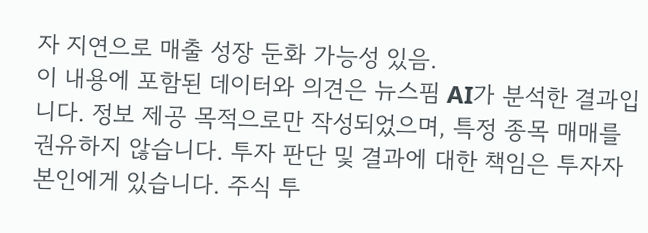자 지연으로 매출 성장 둔화 가능성 있음.
이 내용에 포함된 데이터와 의견은 뉴스핌 AI가 분석한 결과입니다. 정보 제공 목적으로만 작성되었으며, 특정 종목 매매를 권유하지 않습니다. 투자 판단 및 결과에 대한 책임은 투자자 본인에게 있습니다. 주식 투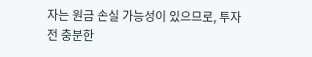자는 원금 손실 가능성이 있으므로, 투자 전 충분한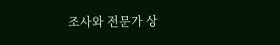조사와 전문가 상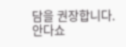담을 권장합니다.
안다쇼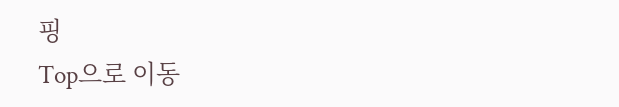핑
Top으로 이동